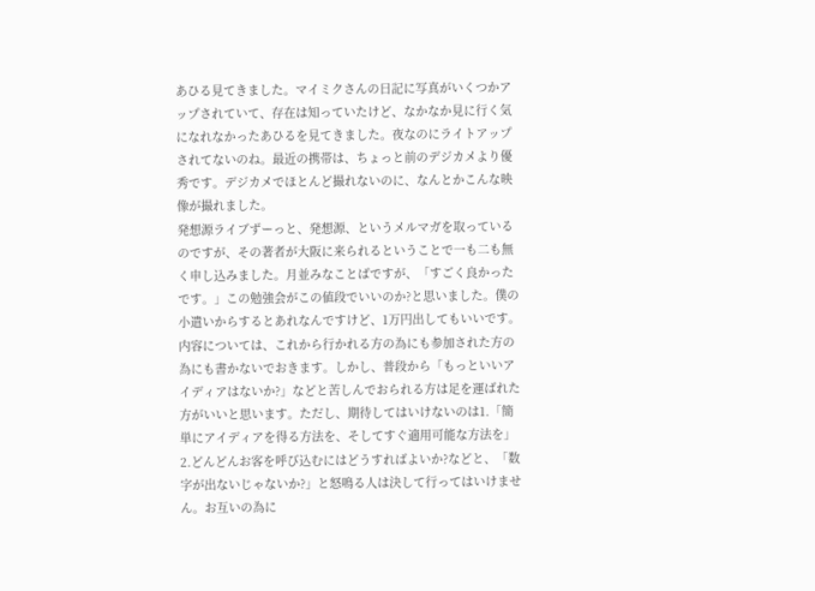あひる見てきました。マイミクさんの日記に写真がいくつかアップされていて、存在は知っていたけど、なかなか見に行く気になれなかったあひるを見てきました。夜なのにライトアップされてないのね。最近の携帯は、ちょっと前のデジカメより優秀です。デジカメでほとんど撮れないのに、なんとかこんな映像が撮れました。
発想源ライブずーっと、発想源、というメルマガを取っているのですが、その著者が大阪に来られるということで一も二も無く申し込みました。月並みなことばですが、「すごく良かったです。」この勉強会がこの値段でいいのか?と思いました。僕の小遣いからするとあれなんですけど、1万円出してもいいです。内容については、これから行かれる方の為にも参加された方の為にも書かないでおきます。しかし、普段から「もっといいアイディアはないか?」などと苦しんでおられる方は足を運ばれた方がいいと思います。ただし、期待してはいけないのは1.「簡単にアイディアを得る方法を、そしてすぐ適用可能な方法を」2.どんどんお客を呼び込むにはどうすればよいか?などと、「数字が出ないじゃないか?」と怒鳴る人は決して行ってはいけません。お互いの為に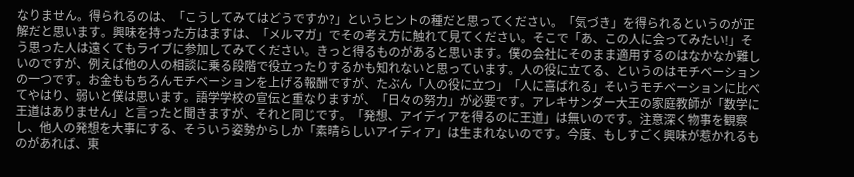なりません。得られるのは、「こうしてみてはどうですか?」というヒントの種だと思ってください。「気づき」を得られるというのが正解だと思います。興味を持った方はますは、「メルマガ」でその考え方に触れて見てください。そこで「あ、この人に会ってみたい!」そう思った人は遠くてもライブに参加してみてください。きっと得るものがあると思います。僕の会社にそのまま適用するのはなかなか難しいのですが、例えば他の人の相談に乗る段階で役立ったりするかも知れないと思っています。人の役に立てる、というのはモチベーションの一つです。お金ももちろんモチベーションを上げる報酬ですが、たぶん「人の役に立つ」「人に喜ばれる」そいうモチベーションに比べてやはり、弱いと僕は思います。語学学校の宣伝と重なりますが、「日々の努力」が必要です。アレキサンダー大王の家庭教師が「数学に王道はありません」と言ったと聞きますが、それと同じです。「発想、アイディアを得るのに王道」は無いのです。注意深く物事を観察し、他人の発想を大事にする、そういう姿勢からしか「素晴らしいアイディア」は生まれないのです。今度、もしすごく興味が惹かれるものがあれば、東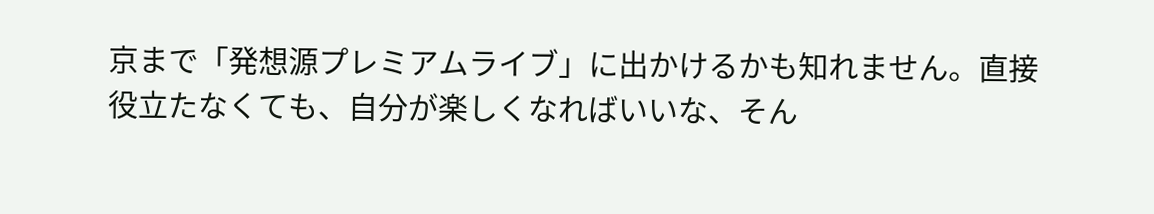京まで「発想源プレミアムライブ」に出かけるかも知れません。直接役立たなくても、自分が楽しくなればいいな、そん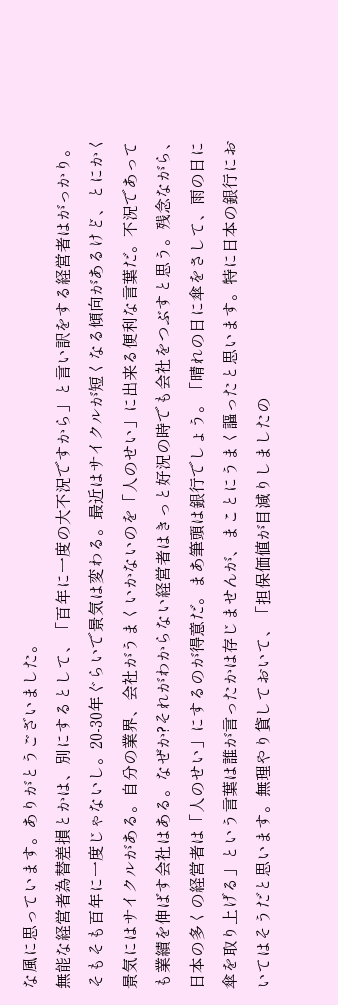な風に思っています。ありがとうございました。
無能な経営者為替差損とかは、別にするとして、「百年に一度の大不況ですから」と言い訳をする経営者はがっかり。そもそも百年に一度じゃないし。20-30年ぐらいで景気は変わる。最近はサイクルが短くなる傾向があるけど、とにかく景気にはサイクルがある。自分の業界、会社がうまくいかないのを「人のせい」に出来る便利な言葉だ。不況であっても業績を伸ばす会社はある。なぜか?それがわからない経営者はきっと好況の時でも会社をつぶすと思う。残念ながら、日本の多くの経営者は「人のせい」にするのが得意だ。まあ筆頭は銀行でしょう。「晴れの日に傘をさして、雨の日に傘を取り上げる」という言葉は誰が言ったかは存じませんが、まことにうまく謳ったと思います。特に日本の銀行においてはそうだと思います。無理やり貸しておいて、「担保価値が目減りしましたの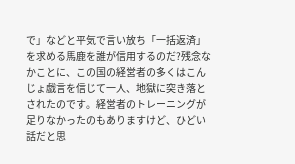で」などと平気で言い放ち「一括返済」を求める馬鹿を誰が信用するのだ?残念なかことに、この国の経営者の多くはこんじょ戯言を信じて一人、地獄に突き落とされたのです。経営者のトレーニングが足りなかったのもありますけど、ひどい話だと思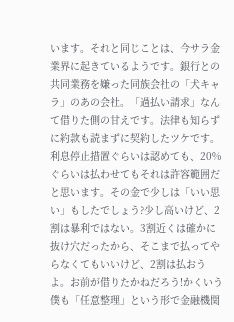います。それと同じことは、今サラ金業界に起きているようです。銀行との共同業務を嫌った同族会社の「犬キャラ」のあの会社。「過払い請求」なんて借りた側の甘えです。法律も知らずに約款も読まずに契約したツケです。利息停止措置ぐらいは認めても、20%ぐらいは払わせてもそれは許容範囲だと思います。その金で少しは「いい思い」もしたでしょう?少し高いけど、2割は暴利ではない。3割近くは確かに抜け穴だったから、そこまで払ってやらなくてもいいけど、2割は払おうよ。お前が借りたかねだろう!かくいう僕も「任意整理」という形で金融機関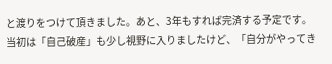と渡りをつけて頂きました。あと、3年もすれば完済する予定です。当初は「自己破産」も少し視野に入りましたけど、「自分がやってき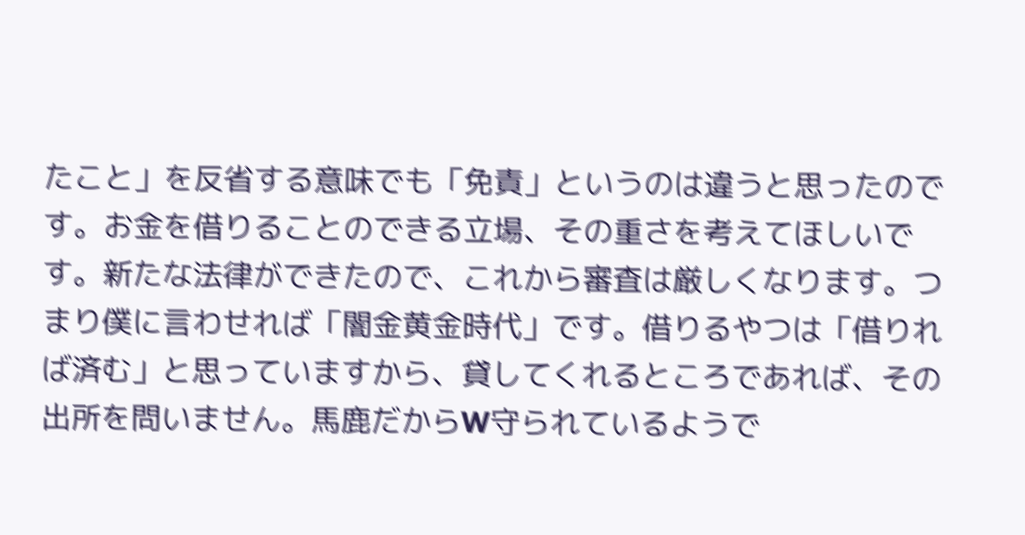たこと」を反省する意味でも「免責」というのは違うと思ったのです。お金を借りることのできる立場、その重さを考えてほしいです。新たな法律ができたので、これから審査は厳しくなります。つまり僕に言わせれば「闇金黄金時代」です。借りるやつは「借りれば済む」と思っていますから、貸してくれるところであれば、その出所を問いません。馬鹿だからW守られているようで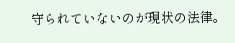守られていないのが現状の法律。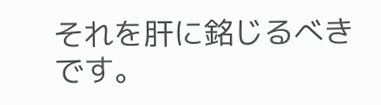それを肝に銘じるべきです。